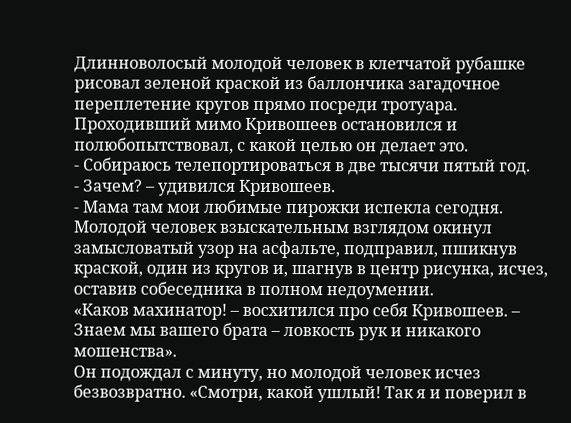Длинноволосый молодой человек в клетчатой рубашке рисовал зеленой краской из баллончика загадочное переплетение кругов прямо посреди тротуара.
Проходивший мимо Кривошеев остановился и полюбопытствовал, с какой целью он делает это.
- Собираюсь телепортироваться в две тысячи пятый год.
- Зачем? – удивился Кривошеев.
- Мама там мои любимые пирожки испекла сегодня.
Молодой человек взыскательным взглядом окинул замысловатый узор на асфальте, подправил, пшикнув краской, один из кругов и, шагнув в центр рисунка, исчез, оставив собеседника в полном недоумении.
«Каков махинатор! – восхитился про себя Кривошеев. – Знаем мы вашего брата – ловкость рук и никакого мошенства».
Он подождал с минуту, но молодой человек исчез безвозвратно. «Смотри, какой ушлый! Так я и поверил в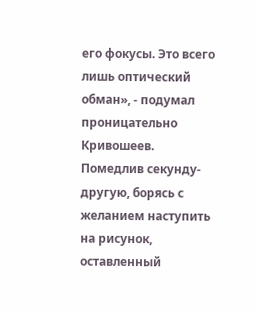его фокусы. Это всего лишь оптический обман», - подумал проницательно Кривошеев.
Помедлив секунду-другую, борясь с желанием наступить на рисунок, оставленный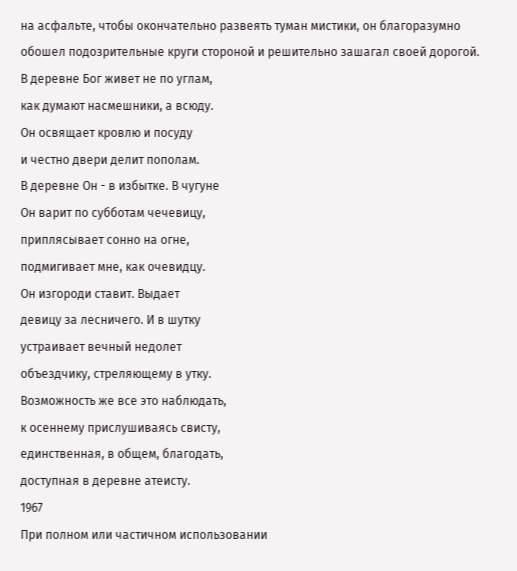на асфальте, чтобы окончательно развеять туман мистики, он благоразумно обошел подозрительные круги стороной и решительно зашагал своей дорогой.
В деревне Бог живет не по углам,
как думают насмешники, а всюду.
Он освящает кровлю и посуду
и честно двери делит пополам.
В деревне Он - в избытке. В чугуне
Он варит по субботам чечевицу,
приплясывает сонно на огне,
подмигивает мне, как очевидцу.
Он изгороди ставит. Выдает
девицу за лесничего. И в шутку
устраивает вечный недолет
объездчику, стреляющему в утку.
Возможность же все это наблюдать,
к осеннему прислушиваясь свисту,
единственная, в общем, благодать,
доступная в деревне атеисту.
1967
При полном или частичном использовании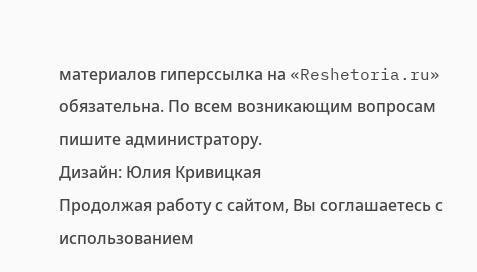материалов гиперссылка на «Reshetoria.ru» обязательна. По всем возникающим вопросам пишите администратору.
Дизайн: Юлия Кривицкая
Продолжая работу с сайтом, Вы соглашаетесь с использованием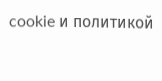cookie и политикой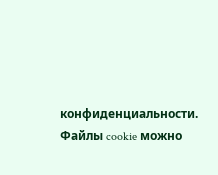конфиденциальности. Файлы cookie можно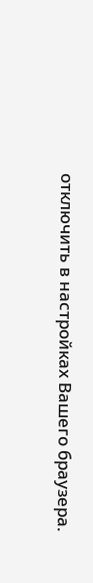отключить в настройках Вашего браузера.